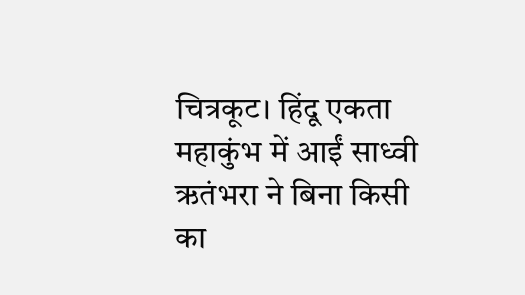चित्रकूट। हिंदू एकता महाकुंभ में आईं साध्वी ऋतंभरा ने बिना किसी का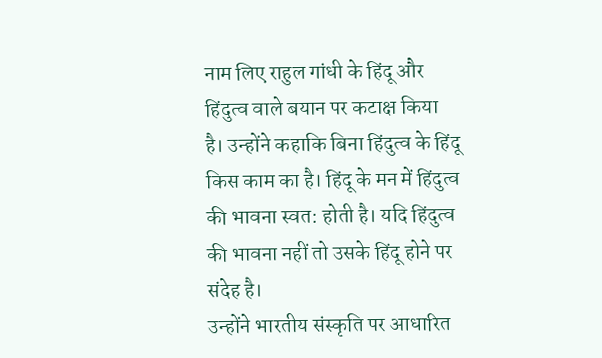नाम लिए राहुल गांधी के हिंदू और हिंदुत्व वाले बयान पर कटाक्ष किया है। उन्होंने कहाकि बिना हिंदुत्व के हिंदू किस काम का है। हिंदू के मन में हिंदुत्व की भावना स्वत: होती है। यदि हिंदुत्व की भावना नहीं तो उसके हिंदू होने पर संदेह है।
उन्होंने भारतीय संस्कृति पर आधारित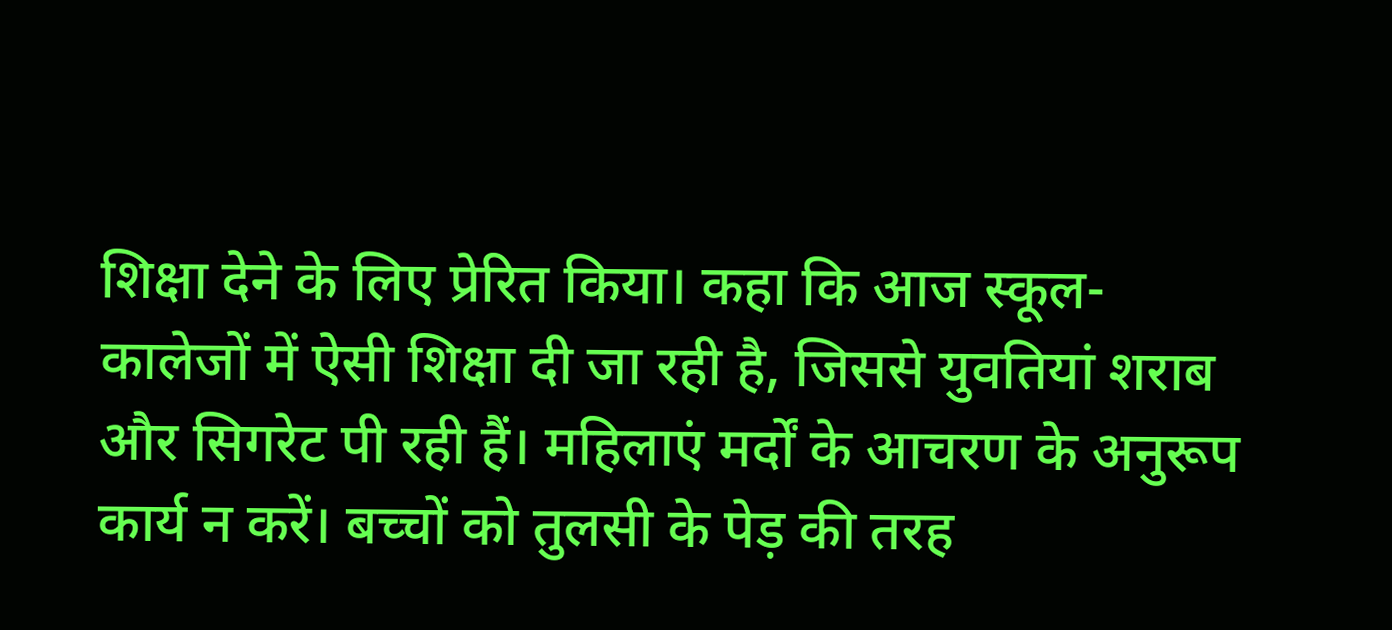शिक्षा देने के लिए प्रेरित किया। कहा कि आज स्कूल-कालेजों में ऐसी शिक्षा दी जा रही है, जिससे युवतियां शराब और सिगरेट पी रही हैं। महिलाएं मर्दों के आचरण के अनुरूप कार्य न करें। बच्चों को तुलसी के पेड़ की तरह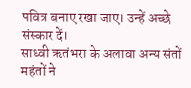पवित्र बनाए रखा जाए। उन्हें अच्छे संस्कार दें।
साध्वी ऋतंभरा के अलावा अन्य संतों महंतों ने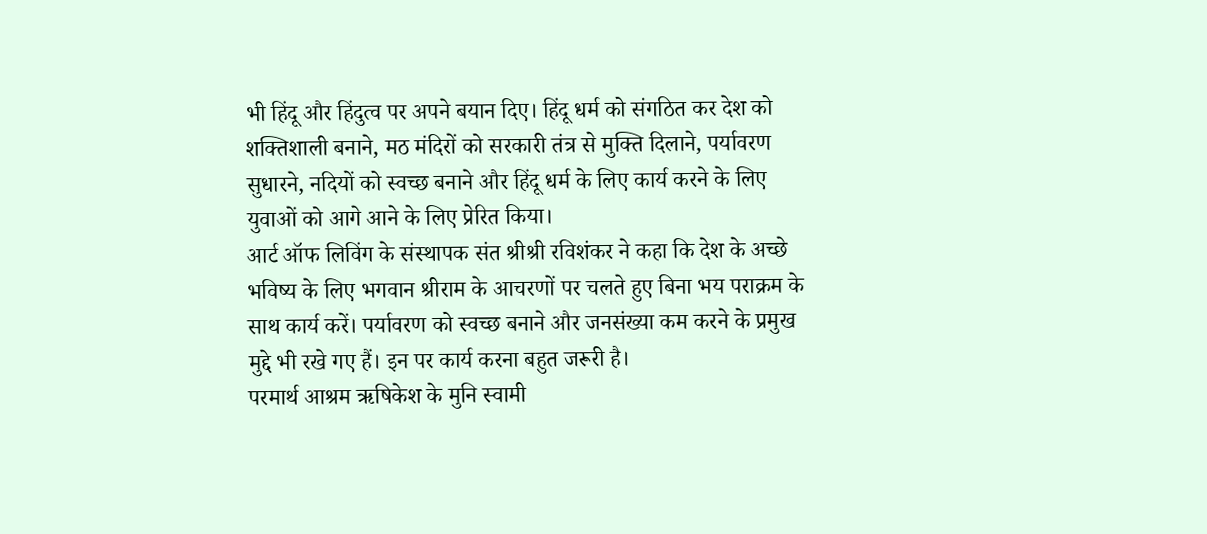भी हिंदू और हिंदुत्व पर अपने बयान दिए। हिंदू धर्म को संगठित कर देश को शक्तिशाली बनाने, मठ मंदिरों को सरकारी तंत्र से मुक्ति दिलाने, पर्यावरण सुधारने, नदियों को स्वच्छ बनाने और हिंदू धर्म के लिए कार्य करने के लिए युवाओं को आगे आने के लिए प्रेरित किया।
आर्ट ऑफ लिविंग के संस्थापक संत श्रीश्री रविशंकर ने कहा कि देश के अच्छे भविष्य के लिए भगवान श्रीराम के आचरणों पर चलते हुए बिना भय पराक्रम के साथ कार्य करें। पर्यावरण को स्वच्छ बनाने और जनसंख्या कम करने के प्रमुख मुद्दे भी रखे गए हैं। इन पर कार्य करना बहुत जरूरी है।
परमार्थ आश्रम ऋषिकेश के मुनि स्वामी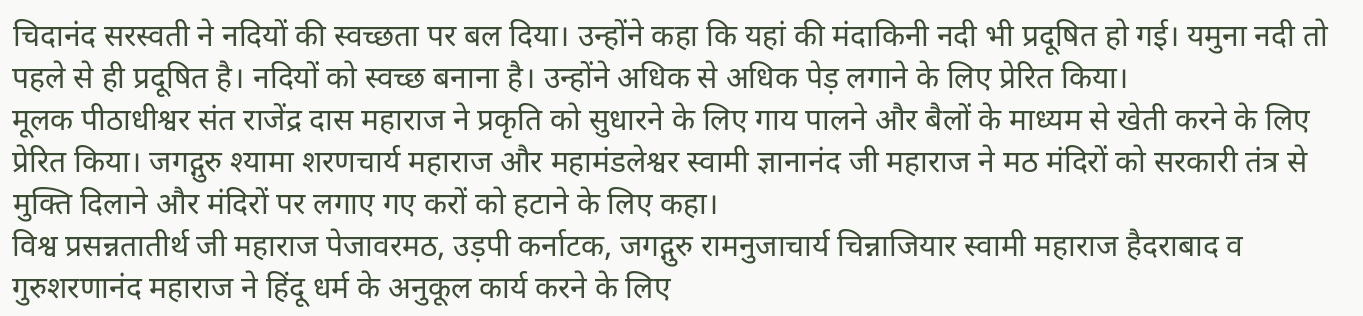चिदानंद सरस्वती ने नदियों की स्वच्छता पर बल दिया। उन्होंने कहा कि यहां की मंदाकिनी नदी भी प्रदूषित हो गई। यमुना नदी तो पहले से ही प्रदूषित है। नदियों को स्वच्छ बनाना है। उन्होंने अधिक से अधिक पेड़ लगाने के लिए प्रेरित किया।
मूलक पीठाधीश्वर संत राजेंद्र दास महाराज ने प्रकृति को सुधारने के लिए गाय पालने और बैलों के माध्यम से खेती करने के लिए प्रेरित किया। जगद्गुरु श्यामा शरणचार्य महाराज और महामंडलेश्वर स्वामी ज्ञानानंद जी महाराज ने मठ मंदिरों को सरकारी तंत्र से मुक्ति दिलाने और मंदिरों पर लगाए गए करों को हटाने के लिए कहा।
विश्व प्रसन्नतातीर्थ जी महाराज पेजावरमठ, उड़पी कर्नाटक, जगद्गुरु रामनुजाचार्य चिन्नाजियार स्वामी महाराज हैदराबाद व गुरुशरणानंद महाराज ने हिंदू धर्म के अनुकूल कार्य करने के लिए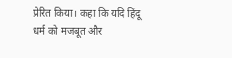प्रेरित किया। कहा कि यदि हिंदू धर्म को मजबूत और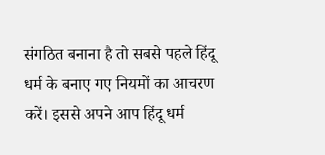संगठित बनाना है तो सबसे पहले हिंदू धर्म के बनाए गए नियमों का आचरण करें। इससे अपने आप हिंदू धर्म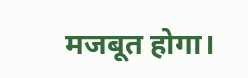मजबूत होगा।